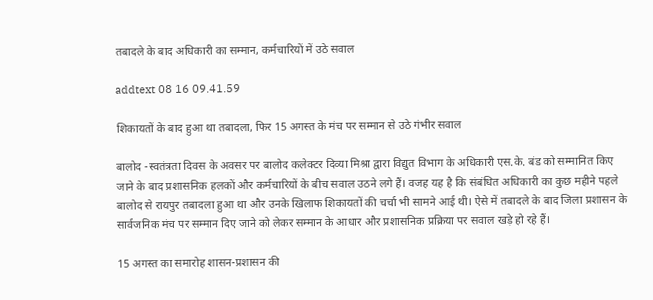तबादले के बाद अधिकारी का सम्मान, कर्मचारियों में उठे सवाल

addtext 08 16 09.41.59

शिकायतों के बाद हुआ था तबादला, फिर 15 अगस्त के मंच पर सम्मान से उठे गंभीर सवाल

बालोद -स्वतंत्रता दिवस के अवसर पर बालोद कलेक्टर दिव्या मिश्रा द्वारा विद्युत विभाग के अधिकारी एस.के. बंड को सम्मानित किए जाने के बाद प्रशासनिक हलकों और कर्मचारियों के बीच सवाल उठने लगे हैं। वजह यह है कि संबंधित अधिकारी का कुछ महीने पहले बालोद से रायपुर तबादला हुआ था और उनके खिलाफ शिकायतों की चर्चा भी सामने आई थी। ऐसे में तबादले के बाद जिला प्रशासन के सार्वजनिक मंच पर सम्मान दिए जाने को लेकर सम्मान के आधार और प्रशासनिक प्रक्रिया पर सवाल खड़े हो रहे हैं।

15 अगस्त का समारोह शासन-प्रशासन की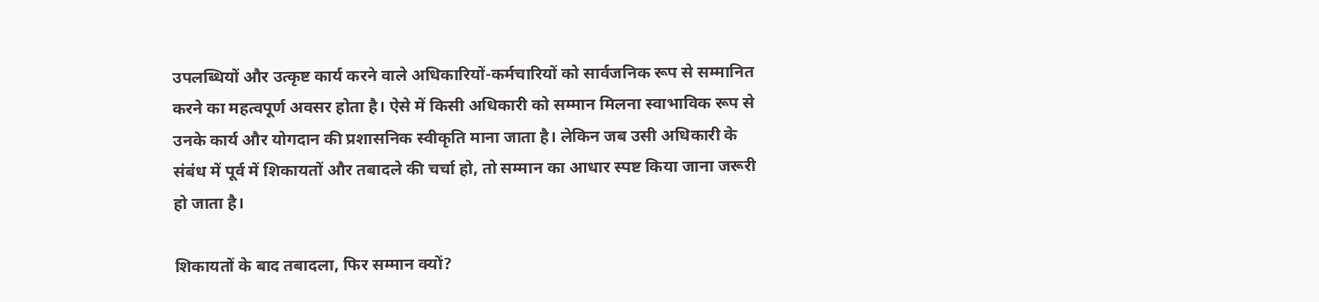उपलब्धियों और उत्कृष्ट कार्य करने वाले अधिकारियों-कर्मचारियों को सार्वजनिक रूप से सम्मानित करने का महत्वपूर्ण अवसर होता है। ऐसे में किसी अधिकारी को सम्मान मिलना स्वाभाविक रूप से उनके कार्य और योगदान की प्रशासनिक स्वीकृति माना जाता है। लेकिन जब उसी अधिकारी के संबंध में पूर्व में शिकायतों और तबादले की चर्चा हो, तो सम्मान का आधार स्पष्ट किया जाना जरूरी हो जाता है।

शिकायतों के बाद तबादला, फिर सम्मान क्यों?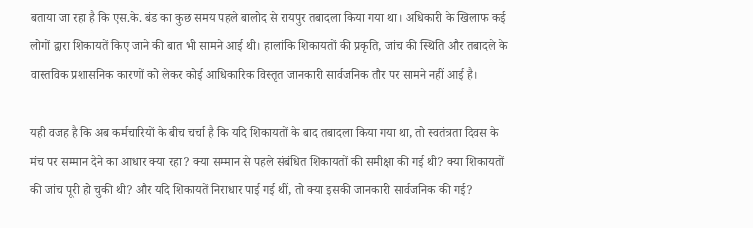बताया जा रहा है कि एस.के. बंड का कुछ समय पहले बालोद से रायपुर तबादला किया गया था। अधिकारी के खिलाफ कई लोगों द्वारा शिकायतें किए जाने की बात भी सामने आई थी। हालांकि शिकायतों की प्रकृति, जांच की स्थिति और तबादले के वास्तविक प्रशासनिक कारणों को लेकर कोई आधिकारिक विस्तृत जानकारी सार्वजनिक तौर पर सामने नहीं आई है।

यही वजह है कि अब कर्मचारियों के बीच चर्चा है कि यदि शिकायतों के बाद तबादला किया गया था, तो स्वतंत्रता दिवस के मंच पर सम्मान देने का आधार क्या रहा? क्या सम्मान से पहले संबंधित शिकायतों की समीक्षा की गई थी? क्या शिकायतों की जांच पूरी हो चुकी थी? और यदि शिकायतें निराधार पाई गई थीं, तो क्या इसकी जानकारी सार्वजनिक की गई?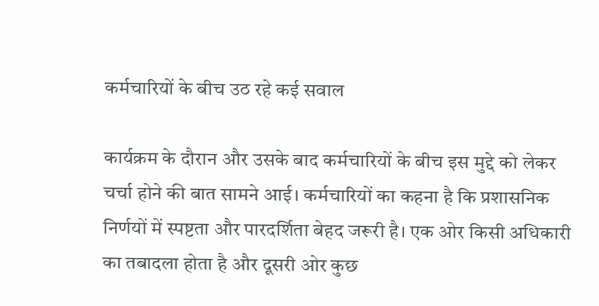कर्मचारियों के बीच उठ रहे कई सवाल

कार्यक्रम के दौरान और उसके बाद कर्मचारियों के बीच इस मुद्दे को लेकर चर्चा होने की बात सामने आई। कर्मचारियों का कहना है कि प्रशासनिक निर्णयों में स्पष्टता और पारदर्शिता बेहद जरूरी है। एक ओर किसी अधिकारी का तबादला होता है और दूसरी ओर कुछ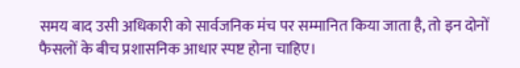समय बाद उसी अधिकारी को सार्वजनिक मंच पर सम्मानित किया जाता है, तो इन दोनों फैसलों के बीच प्रशासनिक आधार स्पष्ट होना चाहिए।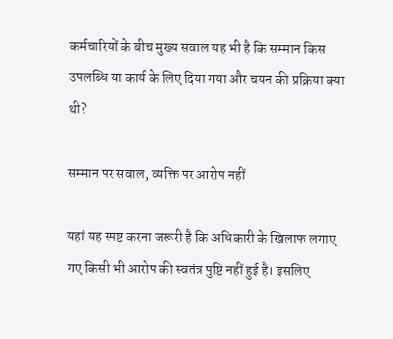कर्मचारियों के बीच मुख्य सवाल यह भी है कि सम्मान किस उपलब्धि या कार्य के लिए दिया गया और चयन की प्रक्रिया क्या थी?

सम्मान पर सवाल, व्यक्ति पर आरोप नहीं

यहां यह स्पष्ट करना जरूरी है कि अधिकारी के खिलाफ लगाए गए किसी भी आरोप की स्वतंत्र पुष्टि नहीं हुई है। इसलिए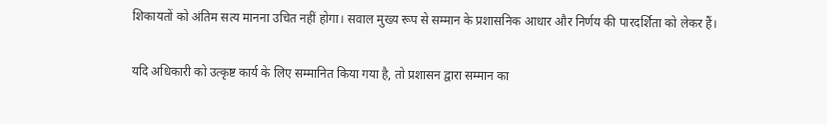शिकायतों को अंतिम सत्य मानना उचित नहीं होगा। सवाल मुख्य रूप से सम्मान के प्रशासनिक आधार और निर्णय की पारदर्शिता को लेकर हैं।

यदि अधिकारी को उत्कृष्ट कार्य के लिए सम्मानित किया गया है, तो प्रशासन द्वारा सम्मान का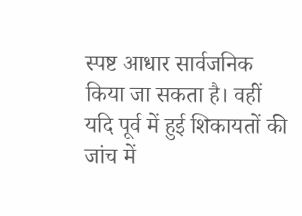स्पष्ट आधार सार्वजनिक किया जा सकता है। वहीं यदि पूर्व में हुई शिकायतों की जांच में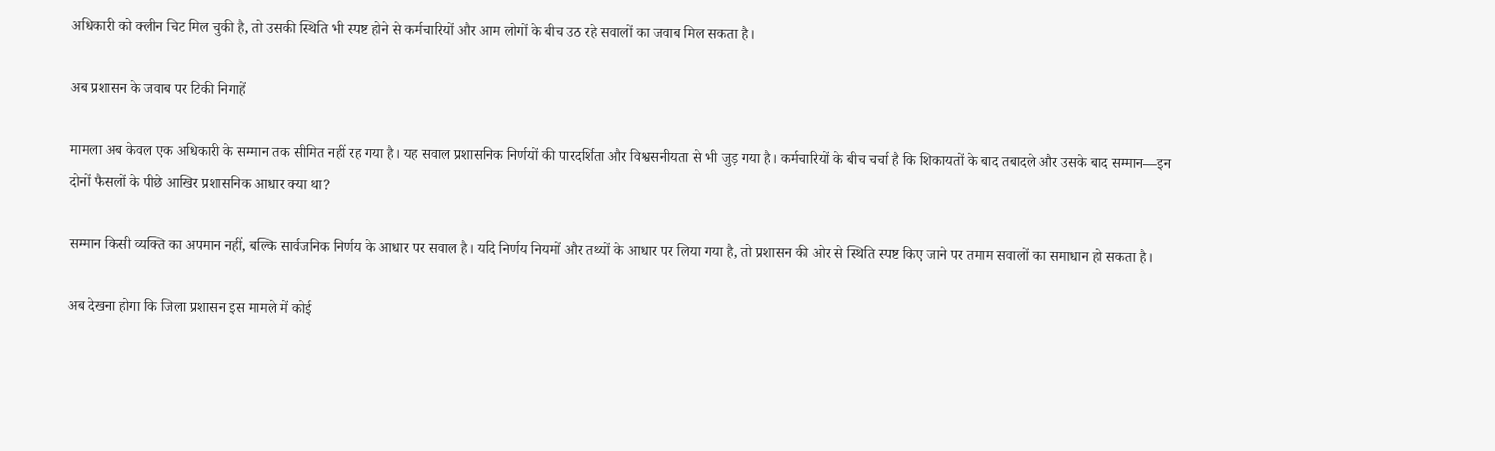अधिकारी को क्लीन चिट मिल चुकी है, तो उसकी स्थिति भी स्पष्ट होने से कर्मचारियों और आम लोगों के बीच उठ रहे सवालों का जवाब मिल सकता है।

अब प्रशासन के जवाब पर टिकी निगाहें

मामला अब केवल एक अधिकारी के सम्मान तक सीमित नहीं रह गया है। यह सवाल प्रशासनिक निर्णयों की पारदर्शिता और विश्वसनीयता से भी जुड़ गया है। कर्मचारियों के बीच चर्चा है कि शिकायतों के बाद तबादले और उसके बाद सम्मान—इन दोनों फैसलों के पीछे आखिर प्रशासनिक आधार क्या था?

सम्मान किसी व्यक्ति का अपमान नहीं, बल्कि सार्वजनिक निर्णय के आधार पर सवाल है। यदि निर्णय नियमों और तथ्यों के आधार पर लिया गया है, तो प्रशासन की ओर से स्थिति स्पष्ट किए जाने पर तमाम सवालों का समाधान हो सकता है।

अब देखना होगा कि जिला प्रशासन इस मामले में कोई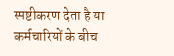स्पष्टीकरण देता है या कर्मचारियों के बीच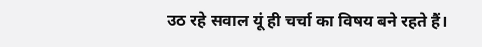उठ रहे सवाल यूं ही चर्चा का विषय बने रहते हैं।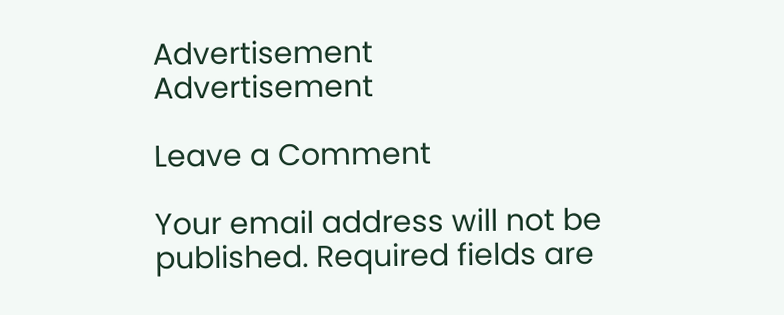Advertisement
Advertisement

Leave a Comment

Your email address will not be published. Required fields are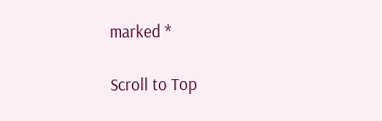marked *

Scroll to Top